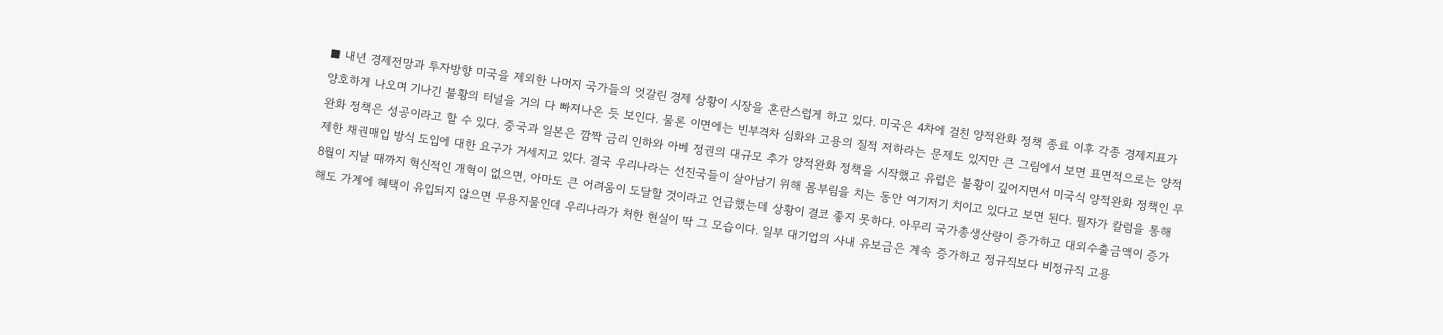■ 내년 경제전망과 투자방향 미국을 제외한 나머지 국가들의 엇갈린 경제 상황이 시장을 혼란스럽게 하고 있다. 미국은 4차에 걸친 양적완화 정책 종료 이후 각종 경제지표가 양호하게 나오며 기나긴 불황의 터널을 거의 다 빠져나온 듯 보인다. 물론 이면에는 빈부격차 심화와 고용의 질적 저하라는 문제도 있지만 큰 그림에서 보면 표면적으로는 양적완화 정책은 성공이라고 할 수 있다. 중국과 일본은 깜짝 금리 인하와 아베 정권의 대규모 추가 양적완화 정책을 시작했고 유럽은 불황이 깊어지면서 미국식 양적완화 정책인 무제한 채권매입 방식 도입에 대한 요구가 거세지고 있다. 결국 우리나라는 선진국들이 살아남기 위해 몸부림을 치는 동안 여기저기 치이고 있다고 보면 된다. 필자가 칼럼을 통해 8월이 지날 때까지 혁신적인 개혁이 없으면, 아마도 큰 어려움이 도달할 것이라고 언급했는데 상황이 결코 좋지 못하다. 아무리 국가총생산량이 증가하고 대외수출금액이 증가해도 가계에 혜택이 유입되지 않으면 무용지물인데 우리나라가 처한 현실이 딱 그 모습이다. 일부 대기업의 사내 유보금은 계속 증가하고 정규직보다 비정규직 고용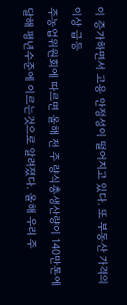이 증가하면서 고용 안정성이 떨어지고 있다. 또 부동산 가격의 이상 급등
주농업위원회에 따르면 올해 전 주 량식총생산량이 140만톤에 달해 평년수준에 이르는것으로 알려졌다. 올해 우리 주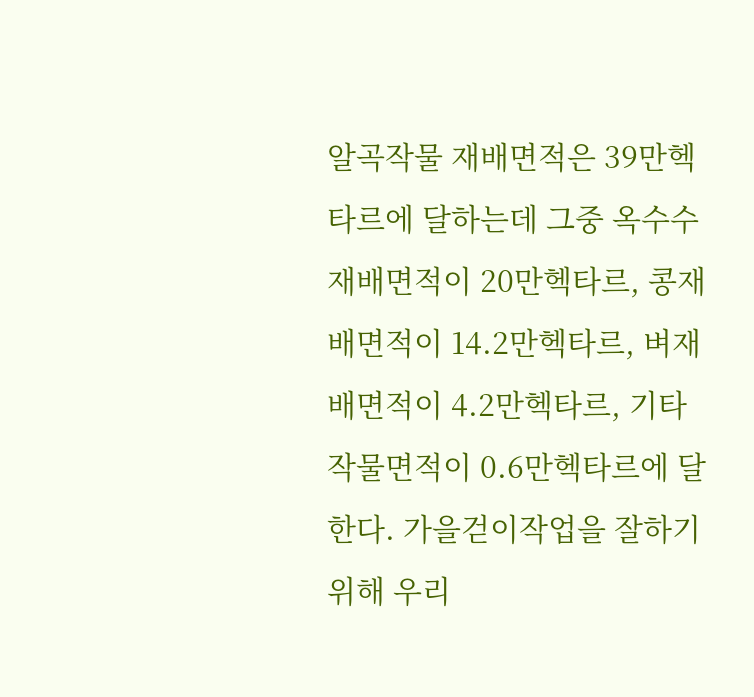알곡작물 재배면적은 39만헥타르에 달하는데 그중 옥수수재배면적이 20만헥타르, 콩재배면적이 14.2만헥타르, 벼재배면적이 4.2만헥타르, 기타 작물면적이 0.6만헥타르에 달한다. 가을걷이작업을 잘하기 위해 우리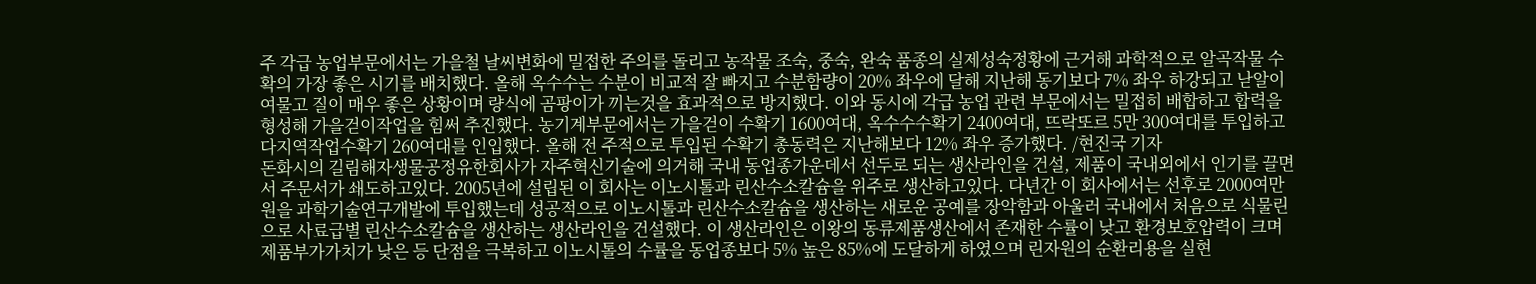주 각급 농업부문에서는 가을철 날씨변화에 밀접한 주의를 돌리고 농작물 조숙, 중숙, 완숙 품종의 실제성숙정황에 근거해 과학적으로 알곡작물 수확의 가장 좋은 시기를 배치했다. 올해 옥수수는 수분이 비교적 잘 빠지고 수분함량이 20% 좌우에 달해 지난해 동기보다 7% 좌우 하강되고 낟알이 여물고 질이 매우 좋은 상황이며 량식에 곰팡이가 끼는것을 효과적으로 방지했다. 이와 동시에 각급 농업 관련 부문에서는 밀접히 배합하고 합력을 형성해 가을걷이작업을 힘써 추진했다. 농기계부문에서는 가을걷이 수확기 1600여대, 옥수수수확기 2400여대, 뜨락또르 5만 300여대를 투입하고 다지역작업수확기 260여대를 인입했다. 올해 전 주적으로 투입된 수확기 총동력은 지난해보다 12% 좌우 증가했다. /현진국 기자
돈화시의 길림해자생물공정유한회사가 자주혁신기술에 의거해 국내 동업종가운데서 선두로 되는 생산라인을 건설, 제품이 국내외에서 인기를 끌면서 주문서가 쇄도하고있다. 2005년에 설립된 이 회사는 이노시톨과 린산수소칼슘을 위주로 생산하고있다. 다년간 이 회사에서는 선후로 2000여만원을 과학기술연구개발에 투입했는데 성공적으로 이노시톨과 린산수소칼슘을 생산하는 새로운 공예를 장악함과 아울러 국내에서 처음으로 식물린으로 사료급별 린산수소칼슘을 생산하는 생산라인을 건설했다. 이 생산라인은 이왕의 동류제품생산에서 존재한 수률이 낮고 환경보호압력이 크며 제품부가가치가 낮은 등 단점을 극복하고 이노시톨의 수률을 동업종보다 5% 높은 85%에 도달하게 하였으며 린자원의 순환리용을 실현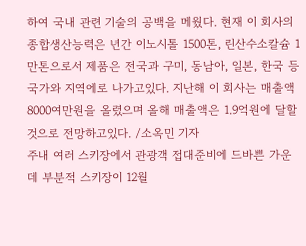하여 국내 관련 기술의 공백을 메웠다. 현재 이 회사의 종합생산능력은 년간 이노시톨 1500톤, 린산수소칼슘 1만톤으로서 제품은 전국과 구미, 동남아, 일본, 한국 등 국가와 지역에로 나가고있다. 지난해 이 회사는 매출액 8000여만원을 올렸으며 올해 매출액은 1.9억원에 달할것으로 전망하고있다. /소옥민 기자
주내 여러 스키장에서 관광객 접대준비에 드바쁜 가운데 부분적 스키장이 12월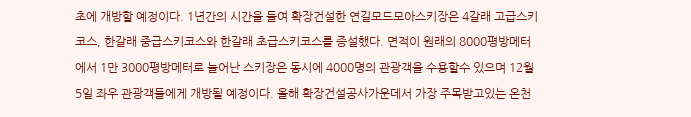초에 개방할 예정이다. 1년간의 시간을 들여 확장건설한 연길모드모아스키장은 4갈래 고급스키코스, 한갈래 중급스키코스와 한갈래 초급스키코스를 증설했다. 면적이 원래의 8000평방메터에서 1만 3000평방메터로 늘어난 스키장은 동시에 4000명의 관광객을 수용할수 있으며 12월 5일 좌우 관광객들에게 개방될 예정이다. 올해 확장건설공사가운데서 가장 주목받고있는 온천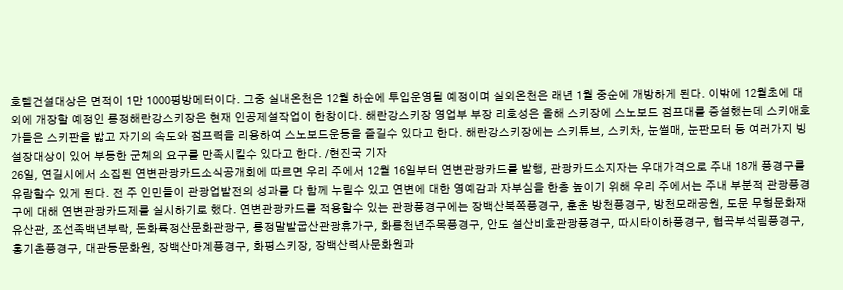호텔건설대상은 면적이 1만 1000평방메터이다. 그중 실내온천은 12월 하순에 투입운영될 예정이며 실외온천은 래년 1월 중순에 개방하게 된다. 이밖에 12월초에 대외에 개장할 예정인 룡정해란강스키장은 현재 인공제설작업이 한창이다. 해란강스키장 영업부 부장 리호성은 올해 스키장에 스노보드 점프대를 증설했는데 스키애호가들은 스키판을 밟고 자기의 속도와 점프력을 리용하여 스노보드운동을 즐길수 있다고 한다. 해란강스키장에는 스키튜브, 스키차, 눈썰매, 눈판모터 등 여러가지 빙설장대상이 있어 부동한 군체의 요구를 만족시킬수 있다고 한다. /현진국 기자
26일, 연길시에서 소집된 연변관광카드소식공개회에 따르면 우리 주에서 12월 16일부터 연변관광카드를 발행, 관광카드소지자는 우대가격으로 주내 18개 풍경구를 유람할수 있게 된다. 전 주 인민들이 관광업발전의 성과를 다 함께 누릴수 있고 연변에 대한 영예감과 자부심을 한층 높이기 위해 우리 주에서는 주내 부분적 관광풍경구에 대해 연변관광카드제를 실시하기로 했다. 연변관광카드를 적용할수 있는 관광풍경구에는 장백산북쪽풍경구, 훈춘 방천풍경구, 방천모래공원, 도문 무형문화재유산관, 조선족백년부락, 돈화륙정산문화관광구, 룡정말발굽산관광휴가구, 화룡천년주목풍경구, 안도 설산비호관광풍경구, 따시타이하풍경구, 협곡부석림풍경구, 홍기촌풍경구, 대관동문화원, 장백산마계풍경구, 화평스키장, 장백산력사문화원과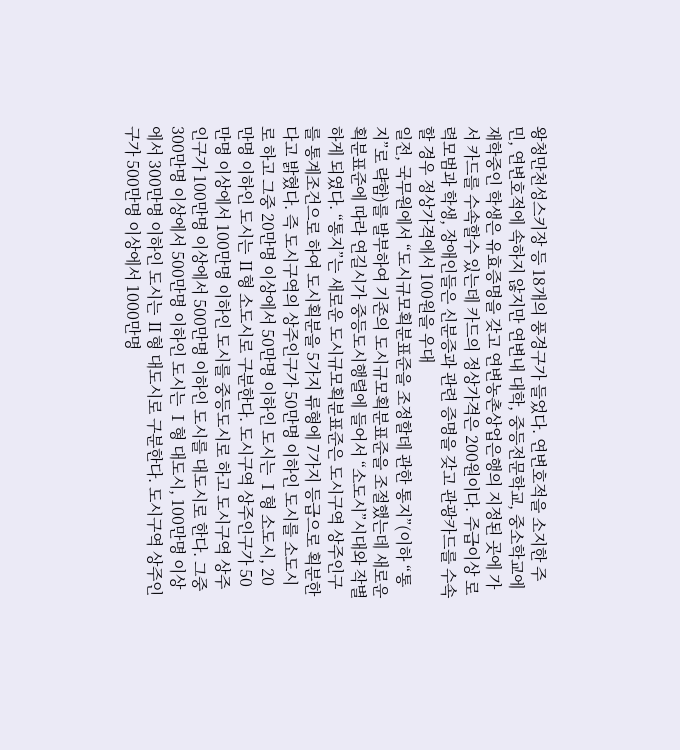왕청만천성스키장 등 18개의 풍경구가 들었다. 연변호적을 소지한 주민, 연변호적에 속하지 않지만 연변내 대학, 중등전문학교, 중소학교에 재학중인 학생은 유효증명을 갖고 연변농촌상업은행의 지정된 곳에 가서 카드를 수속할수 있는데 카드의 정상가격은 200원이다. 주급이상 로력모범과 학생, 장애인들은 신분증과 관련 증명을 갖고 관광카드를 수속할 경우 정상가격에서 100원을 우대
일전, 국무원에서 “도시규모획분표준을 조정할데 관한 통지”(이하 “통지”로 략함)를 발부하여 기존의 도시규모획분표준을 조절했는데 새로운 획분표준에 따라 연길시가 중등도시행렬에 들어서 “소도시”시대와 작별하게 되였다. “통지”는 새로운 도시규모획분표준은 도시구역 상주인구를 통계조건으로 하여 도시획분을 5가지 류형에 7가지 등급으로 획분한다고 밝혔다. 즉 도시구역의 상주인구가 50만명 이하인 도시를 소도시로 하고 그중 20만명 이상에서 50만명 이하인 도시는 Ⅰ형 소도시, 20만명 이하인 도시는 Ⅱ형 소도시로 구분한다. 도시구역 상주인구가 50만명 이상에서 100만명 이하인 도시를 중등도시로 하고 도시구역 상주인구가 100만명 이상에서 500만명 이하인 도시를 대도시로 한다. 그중 300만명 이상에서 500만명 이하인 도시는 Ⅰ형 대도시, 100만명 이상에서 300만명 이하인 도시는 Ⅱ형 대도시로 구분한다. 도시구역 상주인구가 500만명 이상에서 1000만명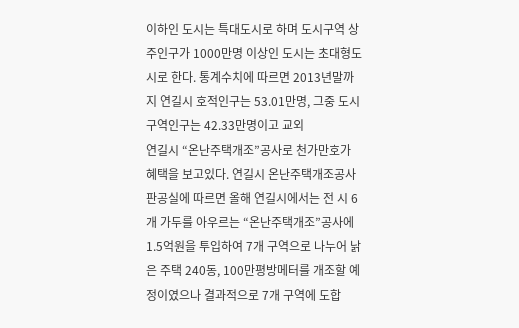이하인 도시는 특대도시로 하며 도시구역 상주인구가 1000만명 이상인 도시는 초대형도시로 한다. 통계수치에 따르면 2013년말까지 연길시 호적인구는 53.01만명, 그중 도시구역인구는 42.33만명이고 교외
연길시 “온난주택개조”공사로 천가만호가 혜택을 보고있다. 연길시 온난주택개조공사 판공실에 따르면 올해 연길시에서는 전 시 6개 가두를 아우르는 “온난주택개조”공사에 1.5억원을 투입하여 7개 구역으로 나누어 낡은 주택 240동, 100만평방메터를 개조할 예정이였으나 결과적으로 7개 구역에 도합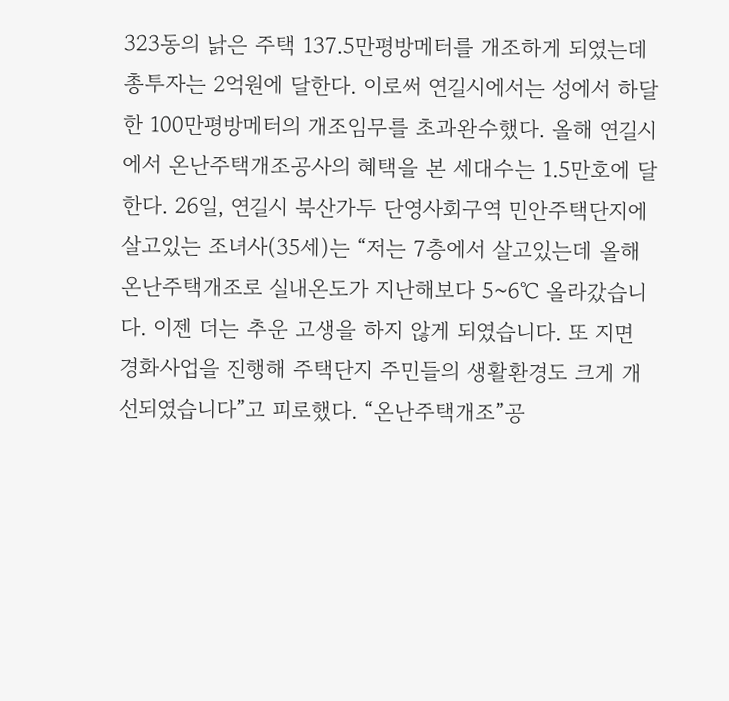323동의 낡은 주택 137.5만평방메터를 개조하게 되였는데 총투자는 2억원에 달한다. 이로써 연길시에서는 성에서 하달한 100만평방메터의 개조임무를 초과완수했다. 올해 연길시에서 온난주택개조공사의 혜택을 본 세대수는 1.5만호에 달한다. 26일, 연길시 북산가두 단영사회구역 민안주택단지에 살고있는 조녀사(35세)는 “저는 7층에서 살고있는데 올해 온난주택개조로 실내온도가 지난해보다 5~6℃ 올라갔습니다. 이젠 더는 추운 고생을 하지 않게 되였습니다. 또 지면 경화사업을 진행해 주택단지 주민들의 생활환경도 크게 개선되였습니다”고 피로했다. “온난주택개조”공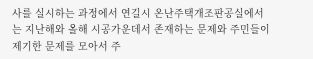사를 실시하는 과정에서 연길시 온난주택개조판공실에서는 지난해와 올해 시공가운데서 존재하는 문제와 주민들이 제기한 문제를 모아서 주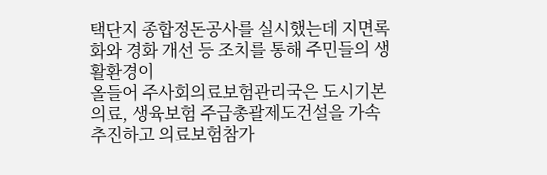택단지 종합정돈공사를 실시했는데 지면록화와 경화 개선 등 조치를 통해 주민들의 생활환경이
올들어 주사회의료보험관리국은 도시기본의료, 생육보험 주급총괄제도건설을 가속 추진하고 의료보험참가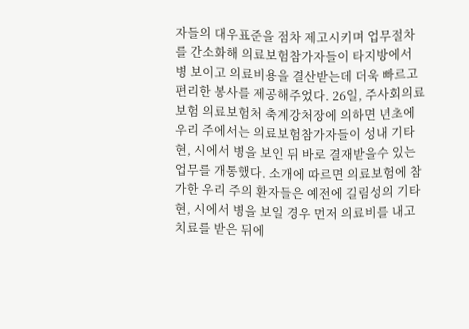자들의 대우표준을 점차 제고시키며 업무절차를 간소화해 의료보험참가자들이 타지방에서 병 보이고 의료비용을 결산받는데 더욱 빠르고 편리한 봉사를 제공해주었다. 26일, 주사회의료보험 의료보험처 축계강처장에 의하면 년초에 우리 주에서는 의료보험참가자들이 성내 기타 현, 시에서 병을 보인 뒤 바로 결재받을수 있는 업무를 개통했다. 소개에 따르면 의료보험에 참가한 우리 주의 환자들은 예전에 길림성의 기타 현, 시에서 병을 보일 경우 먼저 의료비를 내고 치료를 받은 뒤에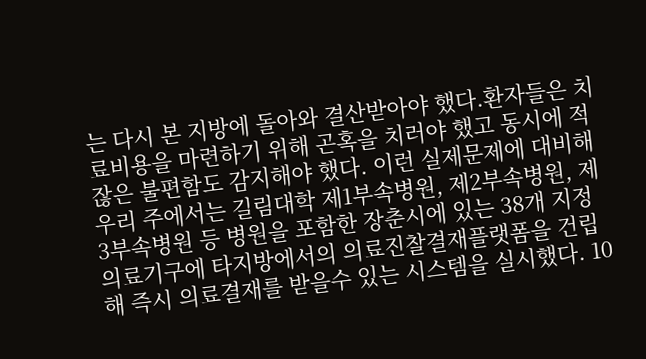는 다시 본 지방에 돌아와 결산받아야 했다.환자들은 치료비용을 마련하기 위해 곤혹을 치러야 했고 동시에 적잖은 불편함도 감지해야 했다. 이런 실제문제에 대비해 우리 주에서는 길림대학 제1부속병원, 제2부속병원, 제3부속병원 등 병원을 포함한 장춘시에 있는 38개 지정의료기구에 타지방에서의 의료진찰결재플랫폼을 건립해 즉시 의료결재를 받을수 있는 시스템을 실시했다. 10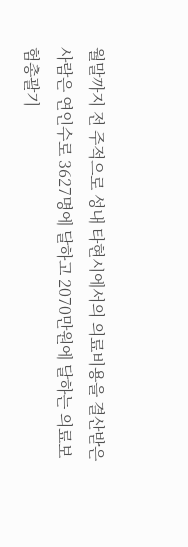월말까지 전 주적으로 성내 타현시에서의 의료비용을 결산받은 사람은 연인수로 3627명에 달하고 2070만원에 달하는 의료보험총괄기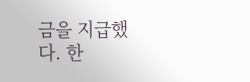금을 지급했다. 한